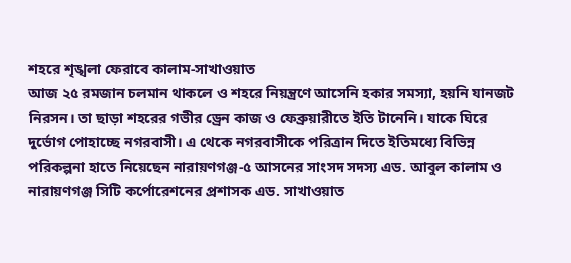শহরে শৃঙ্খলা ফেরাবে কালাম-সাখাওয়াত
আজ ২৫ রমজান চলমান থাকলে ও শহরে নিয়ন্ত্রণে আসেনি হকার সমস্যা, হয়নি যানজট নিরসন। তা ছাড়া শহরের গভীর ড্রেন কাজ ও ফেব্রুয়ারীতে ইতি টানেনি। যাকে ঘিরে দুর্ভোগ পোহাচ্ছে নগরবাসী। এ থেকে নগরবাসীকে পরিত্রান দিতে ইতিমধ্যে বিভিন্ন পরিকল্পনা হাতে নিয়েছেন নারায়ণগঞ্জ-৫ আসনের সাংসদ সদস্য এড. আবুল কালাম ও নারায়ণগঞ্জ সিটি কর্পোরেশনের প্রশাসক এড. সাখাওয়াত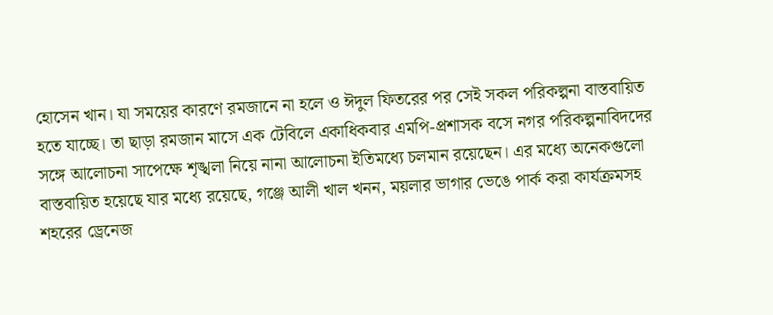হোসেন খান। যা সময়ের কারণে রমজানে না হলে ও ঈদুল ফিতরের পর সেই সকল পরিকল্পনা বাস্তবায়িত হতে যাচ্ছে। তা ছাড়া রমজান মাসে এক টেবিলে একাধিকবার এমপি-প্রশাসক বসে নগর পরিকল্পনাবিদদের সঙ্গে আলোচনা সাপেক্ষে শৃঙ্খলা নিয়ে নানা আলোচনা ইতিমধ্যে চলমান রয়েছেন। এর মধ্যে অনেকগুলো বাস্তবায়িত হয়েছে যার মধ্যে রয়েছে, গঞ্জে আলী খাল খনন, ময়লার ভাগার ভেঙে পার্ক করা কার্যক্রমসহ শহরের ড্রেনেজ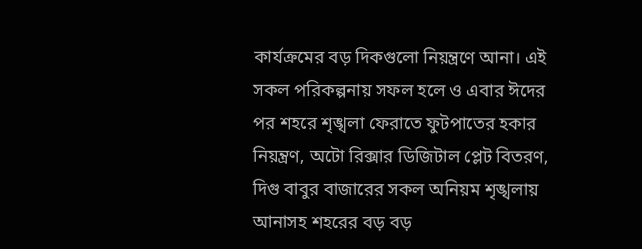কার্যক্রমের বড় দিকগুলো নিয়ন্ত্রণে আনা। এই সকল পরিকল্পনায় সফল হলে ও এবার ঈদের পর শহরে শৃঙ্খলা ফেরাতে ফুটপাতের হকার নিয়ন্ত্রণ, অটো রিক্সার ডিজিটাল প্লেট বিতরণ, দিগু বাবুর বাজারের সকল অনিয়ম শৃঙ্খলায় আনাসহ শহরের বড় বড়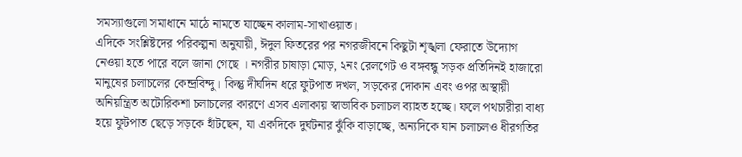সমস্যাগুলো সমাধানে মাঠে নামতে যাচ্ছেন কালাম-সাখাওয়াত।
এদিকে সংশ্লিষ্টদের পরিকল্পনা অনুযায়ী, ঈদুল ফিতরের পর নগরজীবনে কিছুটা শৃঙ্খলা ফেরাতে উদ্যোগ নেওয়া হতে পারে বলে জানা গেছে । নগরীর চাষাড়া মোড়, ২নং রেলগেট ও বঙ্গবন্ধু সড়ক প্রতিদিনই হাজারো মানুষের চলাচলের কেন্দ্রবিন্দু। কিন্তু দীর্ঘদিন ধরে ফুটপাত দখল, সড়কের দোকান এবং ওপর অস্থায়ী অনিয়ন্ত্রিত অটোরিকশা চলাচলের কারণে এসব এলাকায় স্বাভাবিক চলাচল ব্যাহত হচ্ছে। ফলে পথচারীরা বাধ্য হয়ে ফুটপাত ছেড়ে সড়কে হাঁটছেন, যা একদিকে দুর্ঘটনার ঝুঁকি বাড়াচ্ছে, অন্যদিকে যান চলাচলও ধীরগতির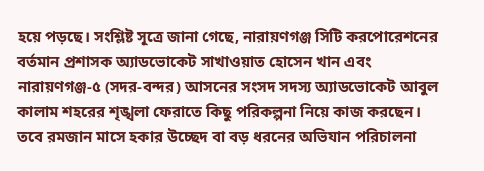হয়ে পড়ছে। সংশ্লিষ্ট সূত্রে জানা গেছে, নারায়ণগঞ্জ সিটি করপোরেশনের বর্তমান প্রশাসক অ্যাডভোকেট সাখাওয়াত হোসেন খান এবং নারায়ণগঞ্জ-৫ (সদর-বন্দর) আসনের সংসদ সদস্য অ্যাডভোকেট আবুল কালাম শহরের শৃঙ্খলা ফেরাতে কিছু পরিকল্পনা নিয়ে কাজ করছেন। তবে রমজান মাসে হকার উচ্ছেদ বা বড় ধরনের অভিযান পরিচালনা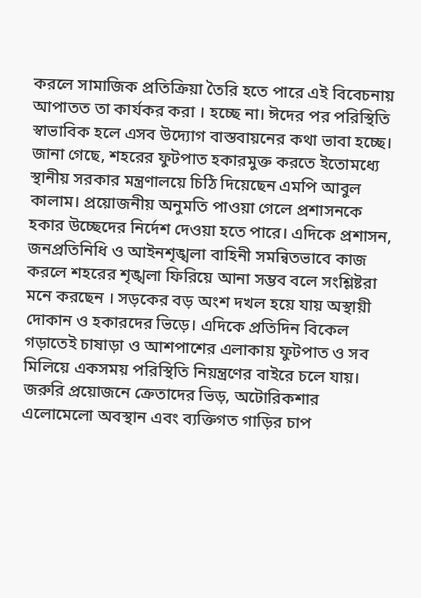করলে সামাজিক প্রতিক্রিয়া তৈরি হতে পারে এই বিবেচনায় আপাতত তা কার্যকর করা । হচ্ছে না। ঈদের পর পরিস্থিতি স্বাভাবিক হলে এসব উদ্যোগ বাস্তবায়নের কথা ভাবা হচ্ছে।
জানা গেছে, শহরের ফুটপাত হকারমুক্ত করতে ইতোমধ্যে স্থানীয় সরকার মন্ত্রণালয়ে চিঠি দিয়েছেন এমপি আবুল কালাম। প্রয়োজনীয় অনুমতি পাওয়া গেলে প্রশাসনকে হকার উচ্ছেদের নির্দেশ দেওয়া হতে পারে। এদিকে প্রশাসন, জনপ্রতিনিধি ও আইনশৃঙ্খলা বাহিনী সমন্বিতভাবে কাজ করলে শহরের শৃঙ্খলা ফিরিয়ে আনা সম্ভব বলে সংশ্লিষ্টরা মনে করছেন । সড়কের বড় অংশ দখল হয়ে যায় অস্থায়ী দোকান ও হকারদের ভিড়ে। এদিকে প্রতিদিন বিকেল গড়াতেই চাষাড়া ও আশপাশের এলাকায় ফুটপাত ও সব মিলিয়ে একসময় পরিস্থিতি নিয়ন্ত্রণের বাইরে চলে যায়। জরুরি প্রয়োজনে ক্রেতাদের ভিড়, অটোরিকশার এলোমেলো অবস্থান এবং ব্যক্তিগত গাড়ির চাপ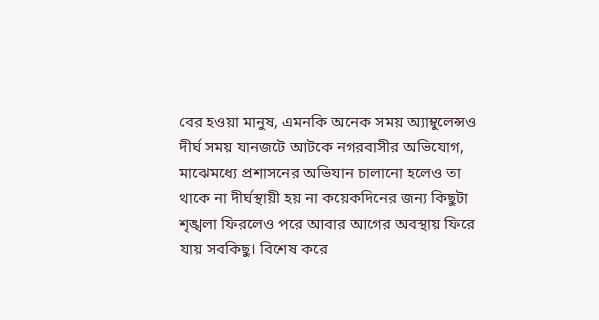বের হওয়া মানুষ, এমনকি অনেক সময় অ্যাম্বুলেন্সও দীর্ঘ সময় যানজটে আটকে নগরবাসীর অভিযোগ, মাঝেমধ্যে প্রশাসনের অভিযান চালানো হলেও তা থাকে না দীর্ঘস্থায়ী হয় না কয়েকদিনের জন্য কিছুটা শৃঙ্খলা ফিরলেও পরে আবার আগের অবস্থায় ফিরে যায় সবকিছু। বিশেষ করে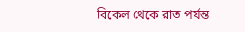বিকেল থেকে রাত পর্যন্ত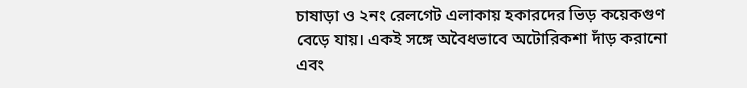চাষাড়া ও ২নং রেলগেট এলাকায় হকারদের ভিড় কয়েকগুণ বেড়ে যায়। একই সঙ্গে অবৈধভাবে অটোরিকশা দাঁড় করানো এবং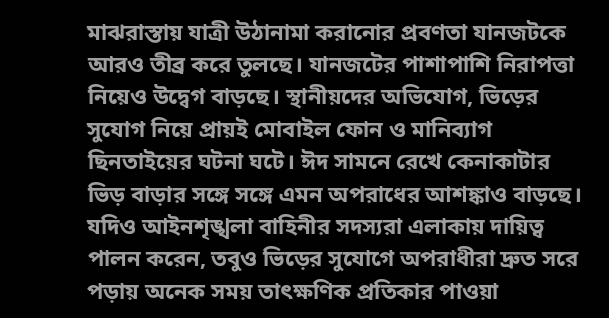মাঝরাস্তায় যাত্রী উঠানামা করানোর প্রবণতা যানজটকে আরও তীব্র করে তুলছে। যানজটের পাশাপাশি নিরাপত্তা নিয়েও উদ্বেগ বাড়ছে। স্থানীয়দের অভিযোগ, ভিড়ের সুযোগ নিয়ে প্রায়ই মোবাইল ফোন ও মানিব্যাগ ছিনতাইয়ের ঘটনা ঘটে। ঈদ সামনে রেখে কেনাকাটার ভিড় বাড়ার সঙ্গে সঙ্গে এমন অপরাধের আশঙ্কাও বাড়ছে। যদিও আইনশৃঙ্খলা বাহিনীর সদস্যরা এলাকায় দায়িত্ব পালন করেন, তবুও ভিড়ের সুযোগে অপরাধীরা দ্রুত সরে পড়ায় অনেক সময় তাৎক্ষণিক প্রতিকার পাওয়া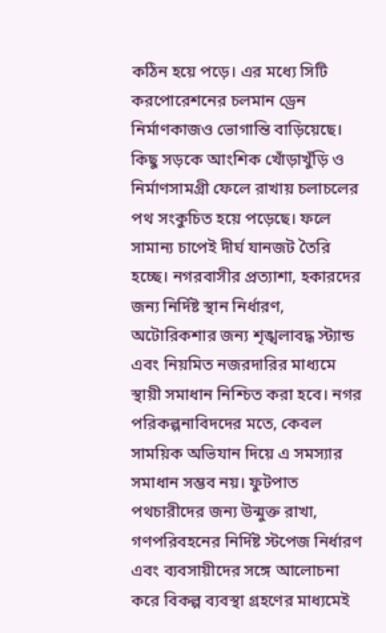কঠিন হয়ে পড়ে। এর মধ্যে সিটি করপোরেশনের চলমান ড্রেন নির্মাণকাজও ভোগান্তি বাড়িয়েছে। কিছু সড়কে আংশিক খোঁড়াখুঁড়ি ও নির্মাণসামগ্রী ফেলে রাখায় চলাচলের পথ সংকুচিত হয়ে পড়েছে। ফলে সামান্য চাপেই দীর্ঘ যানজট তৈরি হচ্ছে। নগরবাসীর প্রত্যাশা, হকারদের জন্য নির্দিষ্ট স্থান নির্ধারণ, অটোরিকশার জন্য শৃঙ্খলাবদ্ধ স্ট্যান্ড এবং নিয়মিত নজরদারির মাধ্যমে স্থায়ী সমাধান নিশ্চিত করা হবে। নগর পরিকল্পনাবিদদের মতে, কেবল সাময়িক অভিযান দিয়ে এ সমস্যার সমাধান সম্ভব নয়। ফুটপাত পথচারীদের জন্য উন্মুক্ত রাখা, গণপরিবহনের নির্দিষ্ট স্টপেজ নির্ধারণ এবং ব্যবসায়ীদের সঙ্গে আলোচনা করে বিকল্প ব্যবস্থা গ্রহণের মাধ্যমেই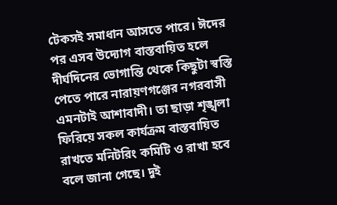টেকসই সমাধান আসতে পারে। ঈদের পর এসব উদ্যোগ বাস্তবায়িত হলে দীর্ঘদিনের ভোগান্তি থেকে কিছুটা স্বস্তি পেতে পারে নারায়ণগঞ্জের নগরবাসী এমনটাই আশাবাদী। তা ছাড়া শৃঙ্খলা ফিরিয়ে সকল কার্যক্রম বাস্তবায়িত রাখতে মনিটরিং কমিটি ও রাখা হবে বলে জানা গেছে। দুই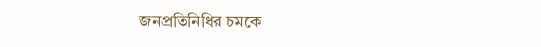জনপ্রতিনিধির চমকে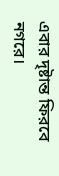এবার দৃষ্টান্ত ফিরবে নগরে।